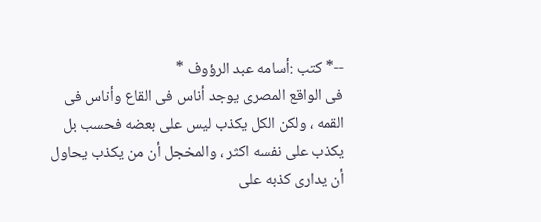--* كتب :أسامه عبد الرؤوف *
فى الواقع المصرى يوجد أناس فى القاع وأناس فى القمه ، ولكن الكل يكذب ليس على بعضه فحسب بل يكذب على نفسه اكثر ، والمخجل أن من يكذب يحاول أن يدارى كذبه على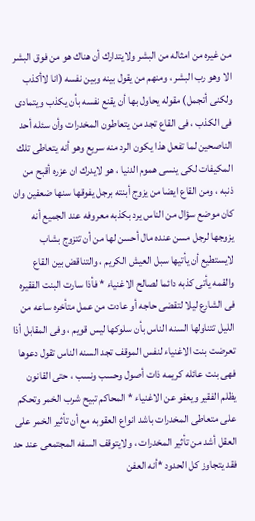من غيره من امثاله من البشر ولايتدارك أن هناك هو من فوق البشر الا وهو رب البشر ، ومنهم من يقول بينه وبين نفسه (انا لاأكذب ولكنى أتجمل) مقوله يحاول بها أن يقنع نفسه بأن يكذب ويتمادى فى الكذب ، فى القاع تجد من يتعاطون المخدرات وأن سئله أحد الناصحين لما تفعل هذا يكون الرد منه سريع وهو أنه يتعاطى تلك المكيفات لكى ينسى هموم الدنيا ، هو لايدرك ان عزره أقبح من ذنبه ، ومن القاع ايضا من يزوج أبنته برجل يفوقها سنها ضعفين وان كان موضع سؤال من الناس يرد بكذبه معروفه عند الجميع أنه يزوجها لرجل مسن عنده مال أحسن لها من أن تتزوج بشاب لايستطيع أن يأتيها سبل العيش الكريم ، والتناقض بين القاع والقمه يأتى كذبه دائما لصالح الاغنياء * فأذا سارت البنت الفقيره فى الشارع ليلا لتقضى حاجه أو عادت من عمل متأخره ساعه من الليل تتناولها السنه الناس بأن سلوكها ليس قويم ، وفى المقابل أذا تعرضت بنت الاغنياء لنفس الموقف تجد السنه الناس تقول دعوها فهى بنت عائله كريمه ذات أصول وحسب ونسب ، حتى القانون يظلم الفقير ويعفو عن الاغنياء * المحاكم تبيح شرب الخمر وتحكم على متعاطى المخدرات باشد انواع العقوبه مع أن تأثير الخمر على العقل أشد من تأثير المخدرات ، ولايتوقف السفه المجتمعى عند حد فقد يتجاوز كل الحدود *أنه العفن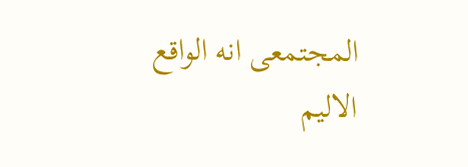المجتمعى انه الواقع الاليم